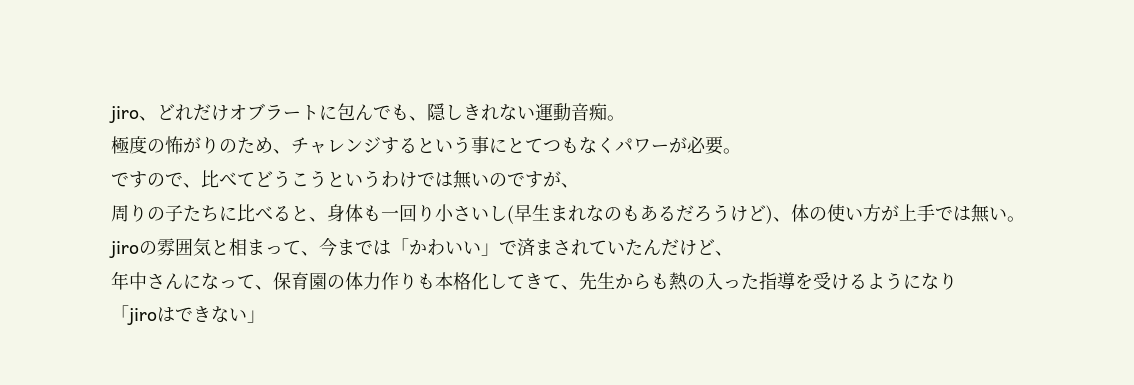jiro、どれだけオブラートに包んでも、隠しきれない運動音痴。
極度の怖がりのため、チャレンジするという事にとてつもなくパワーが必要。
ですので、比べてどうこうというわけでは無いのですが、
周りの子たちに比べると、身体も一回り小さいし(早生まれなのもあるだろうけど)、体の使い方が上手では無い。
jiroの雰囲気と相まって、今までは「かわいい」で済まされていたんだけど、
年中さんになって、保育園の体力作りも本格化してきて、先生からも熱の入った指導を受けるようになり
「jiroはできない」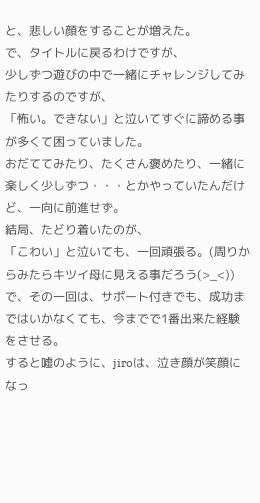と、悲しい顔をすることが増えた。
で、タイトルに戻るわけですが、
少しずつ遊びの中で一緒にチャレンジしてみたりするのですが、
「怖い。できない」と泣いてすぐに諦める事が多くて困っていました。
おだててみたり、たくさん褒めたり、一緒に楽しく少しずつ・・・とかやっていたんだけど、一向に前進せず。
結局、たどり着いたのが、
「こわい」と泣いても、一回頑張る。(周りからみたらキツイ母に見える事だろう(>_<))
で、その一回は、サポート付きでも、成功まではいかなくても、今までで1番出来た経験をさせる。
すると嘘のように、jiroは、泣き顔が笑顔になっ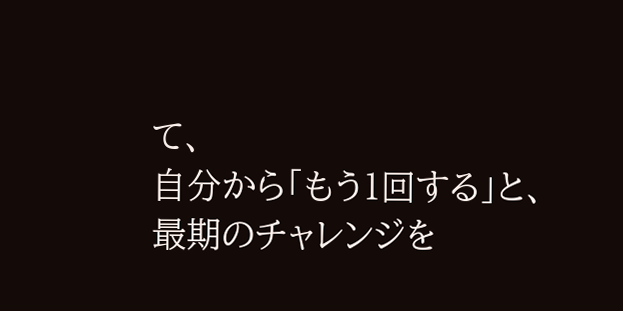て、
自分から「もう1回する」と、最期のチャレンジを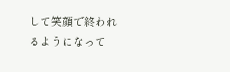して笑顔で終われるようになって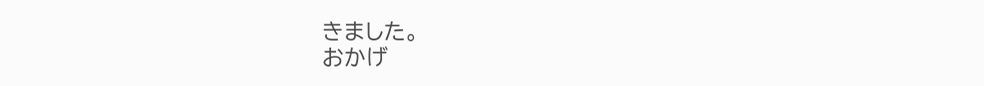きました。
おかげ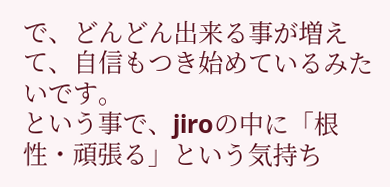で、どんどん出来る事が増えて、自信もつき始めているみたいです。
という事で、jiroの中に「根性・頑張る」という気持ち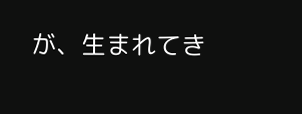が、生まれてき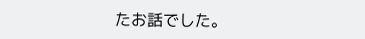たお話でした。